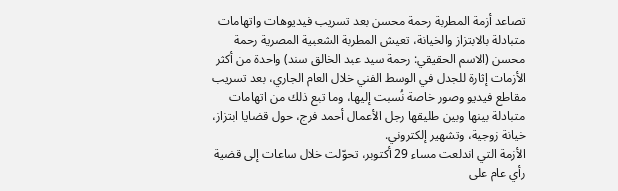تصاعد أزمة المطربة رحمة محسن بعد تسريب فيديوهات واتهامات متبادلة بالابتزاز والخيانة، تعيش المطربة الشعبية المصرية رحمة محسن (الاسم الحقيقي: رحمة سيد عبد الخالق سند) واحدة من أكثر الأزمات إثارة للجدل في الوسط الفني خلال العام الجاري، بعد تسريب مقاطع فيديو وصور خاصة نُسبت إليها، وما تبع ذلك من اتهامات متبادلة بينها وبين طليقها رجل الأعمال أحمد فرج، حول قضايا ابتزاز، خيانة زوجية، وتشهير إلكتروني.
الأزمة التي اندلعت مساء 29 أكتوبر، تحوّلت خلال ساعات إلى قضية رأي عام على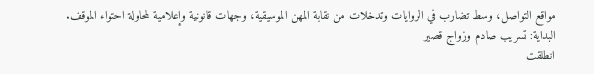مواقع التواصل، وسط تضارب في الروايات وتدخلات من نقابة المهن الموسيقية، وجهات قانونية وإعلامية لمحاولة احتواء الموقف.
البداية: تسريب صادم وزواج قصير
انطلقت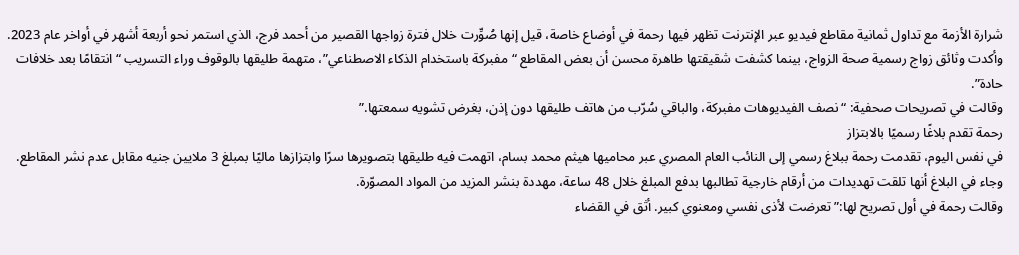شرارة الأزمة مع تداول ثمانية مقاطع فيديو عبر الإنترنت تظهر فيها رحمة في أوضاع خاصة، قيل إنها صُوِّرت خلال فترة زواجها القصير من أحمد فرج، الذي استمر نحو أربعة أشهر في أواخر عام 2023.
وأكدت وثائق زواج رسمية صحة الزواج، بينما كشفت شقيقتها طاهرة محسن أن بعض المقاطع “مفبركة باستخدام الذكاء الاصطناعي”، متهمة طليقها بالوقوف وراء التسريب “انتقامًا بعد خلافات حادة”.
وقالت في تصريحات صحفية: “نصف الفيديوهات مفبركة، والباقي سُرّب من هاتف طليقها دون إذن، بغرض تشويه سمعتها.”
رحمة تقدم بلاغًا رسميًا بالابتزاز
في نفس اليوم، تقدمت رحمة ببلاغ رسمي إلى النائب العام المصري عبر محاميها هيثم محمد بسام، اتهمت فيه طليقها بتصويرها سرًا وابتزازها ماليًا بمبلغ 3 ملايين جنيه مقابل عدم نشر المقاطع.
وجاء في البلاغ أنها تلقت تهديدات من أرقام خارجية تطالبها بدفع المبلغ خلال 48 ساعة، مهددة بنشر المزيد من المواد المصوّرة.
وقالت رحمة في أول تصريح لها:”تعرضت لأذى نفسي ومعنوي كبير. أثق في القضاء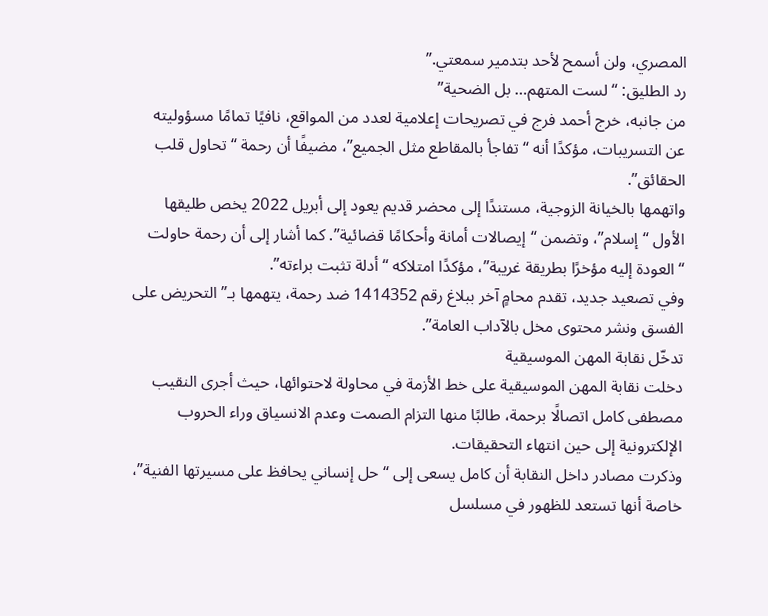المصري، ولن أسمح لأحد بتدمير سمعتي.”
رد الطليق: “لست المتهم… بل الضحية”
من جانبه، خرج أحمد فرج في تصريحات إعلامية لعدد من المواقع، نافيًا تمامًا مسؤوليته عن التسريبات، مؤكدًا أنه “تفاجأ بالمقاطع مثل الجميع”، مضيفًا أن رحمة “تحاول قلب الحقائق”.
واتهمها بالخيانة الزوجية، مستندًا إلى محضر قديم يعود إلى أبريل 2022 يخص طليقها الأول “إسلام”، وتضمن “إيصالات أمانة وأحكامًا قضائية”. كما أشار إلى أن رحمة حاولت “العودة إليه مؤخرًا بطريقة غريبة”، مؤكدًا امتلاكه “أدلة تثبت براءته”.
وفي تصعيد جديد، تقدم محامٍ آخر ببلاغ رقم 1414352 ضد رحمة، يتهمها بـ”التحريض على الفسق ونشر محتوى مخل بالآداب العامة”.
تدخّل نقابة المهن الموسيقية
دخلت نقابة المهن الموسيقية على خط الأزمة في محاولة لاحتوائها، حيث أجرى النقيب مصطفى كامل اتصالًا برحمة، طالبًا منها التزام الصمت وعدم الانسياق وراء الحروب الإلكترونية إلى حين انتهاء التحقيقات.
وذكرت مصادر داخل النقابة أن كامل يسعى إلى “حل إنساني يحافظ على مسيرتها الفنية”، خاصة أنها تستعد للظهور في مسلسل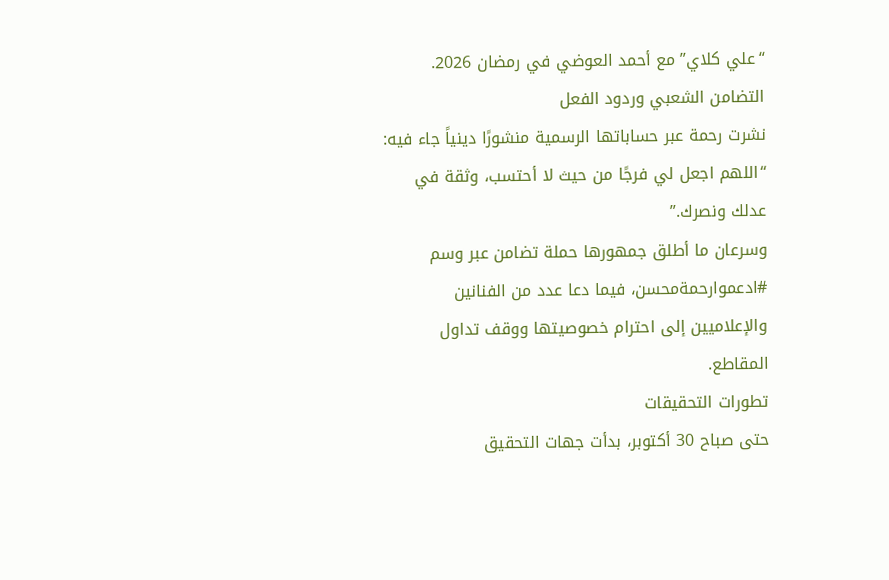“علي كلاي” مع أحمد العوضي في رمضان 2026.
التضامن الشعبي وردود الفعل
نشرت رحمة عبر حساباتها الرسمية منشورًا دينياً جاء فيه:
“اللهم اجعل لي فرجًا من حيث لا أحتسب، وثقة في عدلك ونصرك.”
وسرعان ما أطلق جمهورها حملة تضامن عبر وسم #ادعموارحمةمحسن، فيما دعا عدد من الفنانين والإعلاميين إلى احترام خصوصيتها ووقف تداول المقاطع.
تطورات التحقيقات
حتى صباح 30 أكتوبر، بدأت جهات التحقيق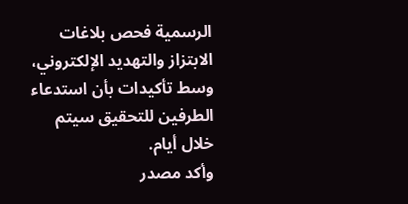الرسمية فحص بلاغات الابتزاز والتهديد الإلكتروني، وسط تأكيدات بأن استدعاء الطرفين للتحقيق سيتم خلال أيام.
وأكد مصدر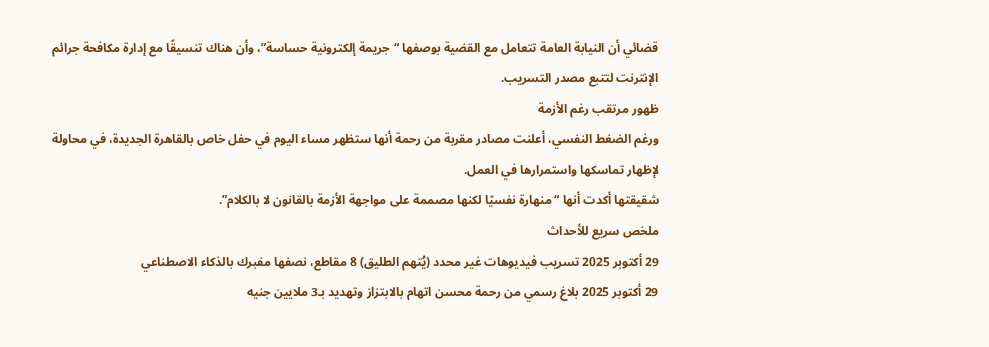قضائي أن النيابة العامة تتعامل مع القضية بوصفها “جريمة إلكترونية حساسة”، وأن هناك تنسيقًا مع إدارة مكافحة جرائم الإنترنت لتتبع مصدر التسريب.
ظهور مرتقب رغم الأزمة
ورغم الضغط النفسي، أعلنت مصادر مقربة من رحمة أنها ستظهر مساء اليوم في حفل خاص بالقاهرة الجديدة، في محاولة لإظهار تماسكها واستمرارها في العمل.
شقيقتها أكدت أنها “منهارة نفسيًا لكنها مصممة على مواجهة الأزمة بالقانون لا بالكلام”.
ملخص سريع للأحداث
29 أكتوبر 2025 تسريب فيديوهات غير محدد (يُتهم الطليق) 8 مقاطع، نصفها مفبرك بالذكاء الاصطناعي
29 أكتوبر 2025 بلاغ رسمي من رحمة محسن اتهام بالابتزاز وتهديد بـ3 ملايين جنيه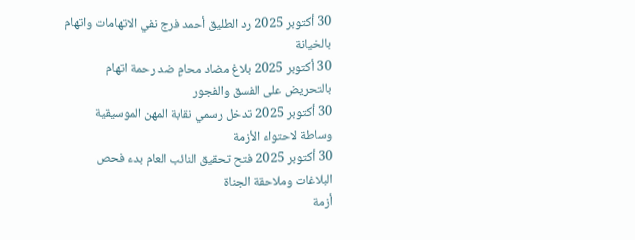30 أكتوبر 2025 رد الطليق أحمد فرج نفي الاتهامات واتهام بالخيانة
30 أكتوبر 2025 بلاغ مضاد محامٍ ضد رحمة اتهام بالتحريض على الفسق والفجور
30 أكتوبر 2025 تدخل رسمي نقابة المهن الموسيقية وساطة لاحتواء الأزمة
30 أكتوبر 2025 فتح تحقيق النائب العام بدء فحص البلاغات وملاحقة الجناة
أزمة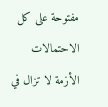مفتوحة على كل الاحتمالات
الأزمة لا تزال في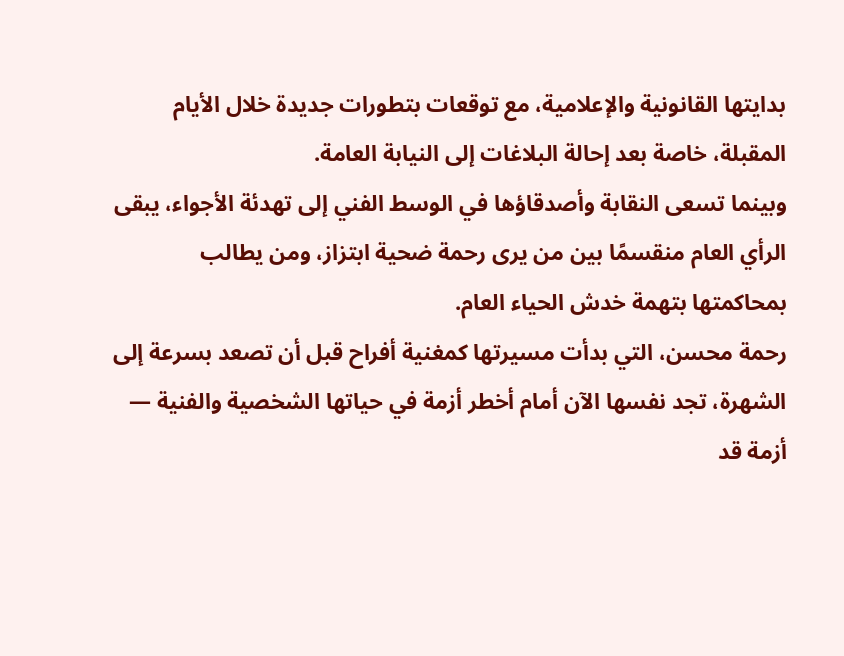بدايتها القانونية والإعلامية، مع توقعات بتطورات جديدة خلال الأيام المقبلة، خاصة بعد إحالة البلاغات إلى النيابة العامة.
وبينما تسعى النقابة وأصدقاؤها في الوسط الفني إلى تهدئة الأجواء، يبقى الرأي العام منقسمًا بين من يرى رحمة ضحية ابتزاز، ومن يطالب بمحاكمتها بتهمة خدش الحياء العام.
رحمة محسن، التي بدأت مسيرتها كمغنية أفراح قبل أن تصعد بسرعة إلى الشهرة، تجد نفسها الآن أمام أخطر أزمة في حياتها الشخصية والفنية — أزمة قد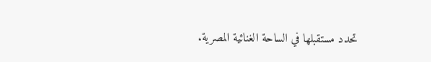تحدد مستقبلها في الساحة الغنائية المصرية.